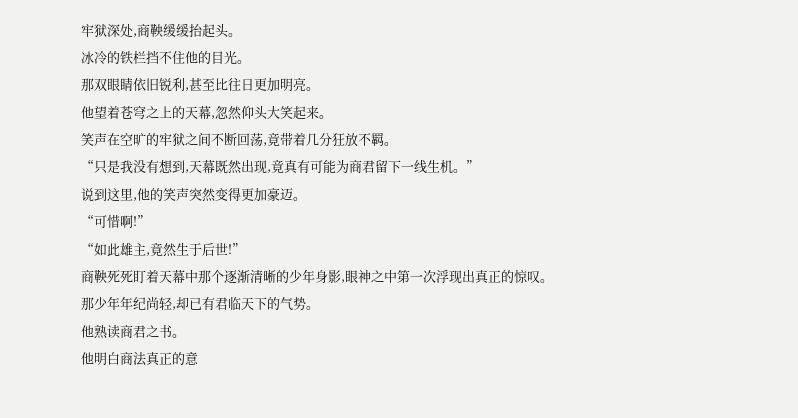牢狱深处,商鞅缓缓抬起头。
冰冷的铁栏挡不住他的目光。
那双眼睛依旧锐利,甚至比往日更加明亮。
他望着苍穹之上的天幕,忽然仰头大笑起来。
笑声在空旷的牢狱之间不断回荡,竟带着几分狂放不羁。
“只是我没有想到,天幕既然出现,竟真有可能为商君留下一线生机。”
说到这里,他的笑声突然变得更加豪迈。
“可惜啊!”
“如此雄主,竟然生于后世!”
商鞅死死盯着天幕中那个逐渐清晰的少年身影,眼神之中第一次浮现出真正的惊叹。
那少年年纪尚轻,却已有君临天下的气势。
他熟读商君之书。
他明白商法真正的意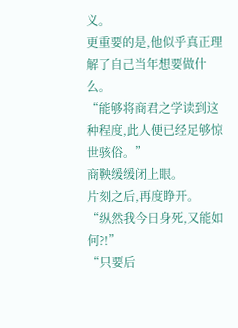义。
更重要的是,他似乎真正理解了自己当年想要做什么。
“能够将商君之学读到这种程度,此人便已经足够惊世骇俗。”
商鞅缓缓闭上眼。
片刻之后,再度睁开。
“纵然我今日身死,又能如何?!”
“只要后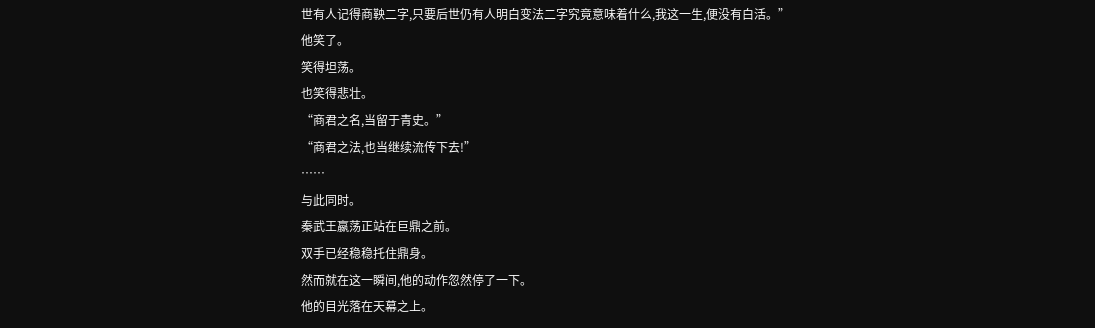世有人记得商鞅二字,只要后世仍有人明白变法二字究竟意味着什么,我这一生,便没有白活。”
他笑了。
笑得坦荡。
也笑得悲壮。
“商君之名,当留于青史。”
“商君之法,也当继续流传下去!”
……
与此同时。
秦武王嬴荡正站在巨鼎之前。
双手已经稳稳托住鼎身。
然而就在这一瞬间,他的动作忽然停了一下。
他的目光落在天幕之上。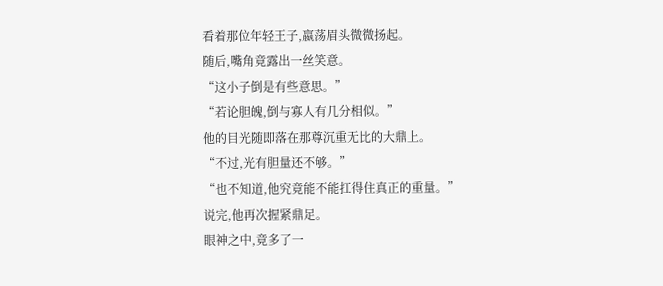看着那位年轻王子,嬴荡眉头微微扬起。
随后,嘴角竟露出一丝笑意。
“这小子倒是有些意思。”
“若论胆魄,倒与寡人有几分相似。”
他的目光随即落在那尊沉重无比的大鼎上。
“不过,光有胆量还不够。”
“也不知道,他究竟能不能扛得住真正的重量。”
说完,他再次握紧鼎足。
眼神之中,竟多了一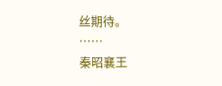丝期待。
……
秦昭襄王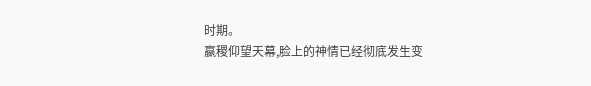时期。
嬴稷仰望天幕,脸上的神情已经彻底发生变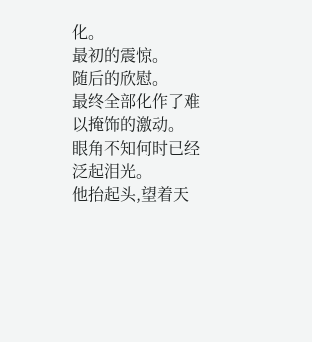化。
最初的震惊。
随后的欣慰。
最终全部化作了难以掩饰的激动。
眼角不知何时已经泛起泪光。
他抬起头,望着天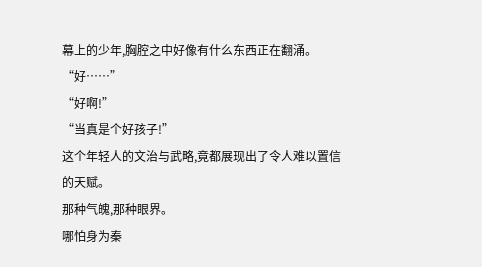幕上的少年,胸腔之中好像有什么东西正在翻涌。
“好……”
“好啊!”
“当真是个好孩子!”
这个年轻人的文治与武略,竟都展现出了令人难以置信的天赋。
那种气魄,那种眼界。
哪怕身为秦